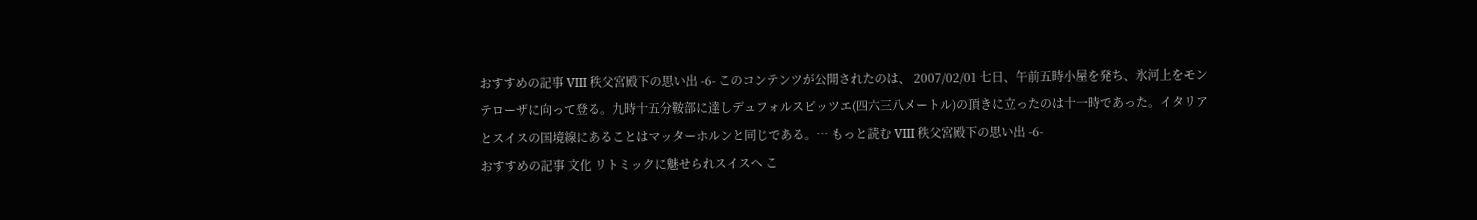おすすめの記事 VIII 秩父宮殿下の思い出 -6- このコンテンツが公開されたのは、 2007/02/01 七日、午前五時小屋を発ち、氷河上をモンテローザに向って登る。九時十五分鞍部に達しデュフォルスピッツエ(四六三八メートル)の頂きに立ったのは十一時であった。イタリアとスイスの国境線にあることはマッターホルンと同じである。… もっと読む VIII 秩父宮殿下の思い出 -6-
おすすめの記事 文化 リトミックに魅せられスイスへ こ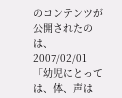のコンテンツが公開されたのは、 2007/02/01 「幼児にとっては、体、声は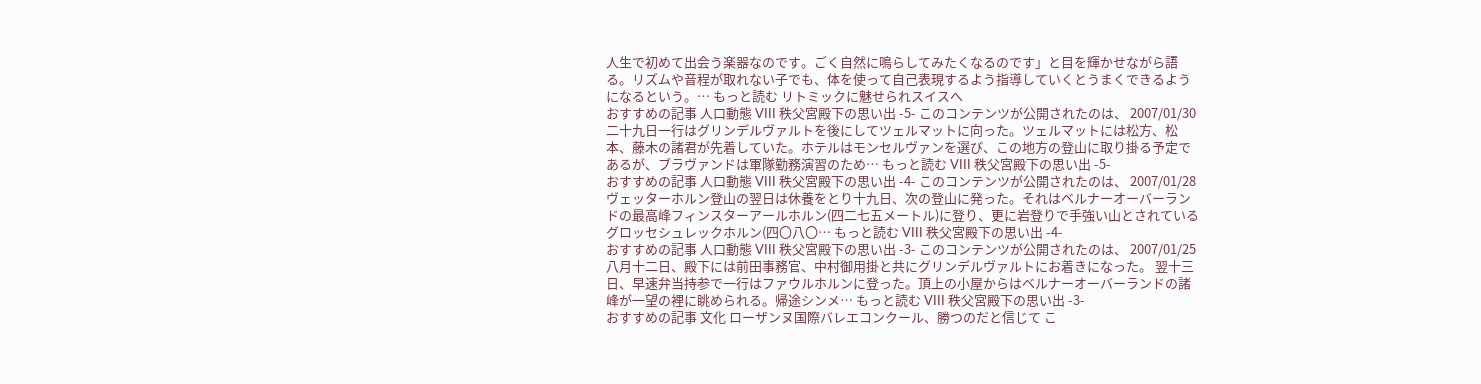人生で初めて出会う楽器なのです。ごく自然に鳴らしてみたくなるのです」と目を輝かせながら語る。リズムや音程が取れない子でも、体を使って自己表現するよう指導していくとうまくできるようになるという。… もっと読む リトミックに魅せられスイスへ
おすすめの記事 人口動態 VIII 秩父宮殿下の思い出 -5- このコンテンツが公開されたのは、 2007/01/30 二十九日一行はグリンデルヴァルトを後にしてツェルマットに向った。ツェルマットには松方、松本、藤木の諸君が先着していた。ホテルはモンセルヴァンを選び、この地方の登山に取り掛る予定であるが、ブラヴァンドは軍隊勤務演習のため… もっと読む VIII 秩父宮殿下の思い出 -5-
おすすめの記事 人口動態 VIII 秩父宮殿下の思い出 -4- このコンテンツが公開されたのは、 2007/01/28 ヴェッターホルン登山の翌日は休養をとり十九日、次の登山に発った。それはベルナーオーバーランドの最高峰フィンスターアールホルン(四二七五メートル)に登り、更に岩登りで手強い山とされているグロッセシュレックホルン(四〇八〇… もっと読む VIII 秩父宮殿下の思い出 -4-
おすすめの記事 人口動態 VIII 秩父宮殿下の思い出 -3- このコンテンツが公開されたのは、 2007/01/25 八月十二日、殿下には前田事務官、中村御用掛と共にグリンデルヴァルトにお着きになった。 翌十三日、早速弁当持参で一行はファウルホルンに登った。頂上の小屋からはベルナーオーバーランドの諸峰が一望の裡に眺められる。帰途シンメ… もっと読む VIII 秩父宮殿下の思い出 -3-
おすすめの記事 文化 ローザンヌ国際バレエコンクール、勝つのだと信じて こ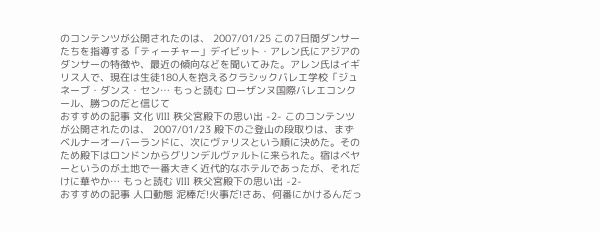のコンテンツが公開されたのは、 2007/01/25 この7日間ダンサーたちを指導する「ティーチャー」デイビット・アレン氏にアジアのダンサーの特徴や、最近の傾向などを聞いてみた。アレン氏はイギリス人で、現在は生徒180人を抱えるクラシックバレエ学校「ジュネーブ・ダンス・セン… もっと読む ローザンヌ国際バレエコンクール、勝つのだと信じて
おすすめの記事 文化 VIII 秩父宮殿下の思い出 -2- このコンテンツが公開されたのは、 2007/01/23 殿下のご登山の段取りは、まずベルナーオーバーランドに、次にヴァリスという順に決めた。そのため殿下はロンドンからグリンデルヴァルトに来られた。宿はベヤーというのが土地で一番大きく近代的なホテルであったが、それだけに華やか… もっと読む VIII 秩父宮殿下の思い出 -2-
おすすめの記事 人口動態 泥棒だ!火事だ!さあ、何番にかけるんだっ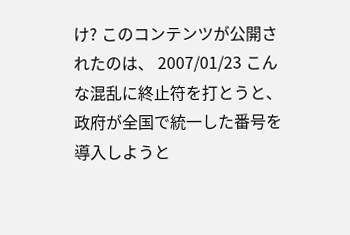け? このコンテンツが公開されたのは、 2007/01/23 こんな混乱に終止符を打とうと、政府が全国で統一した番号を導入しようと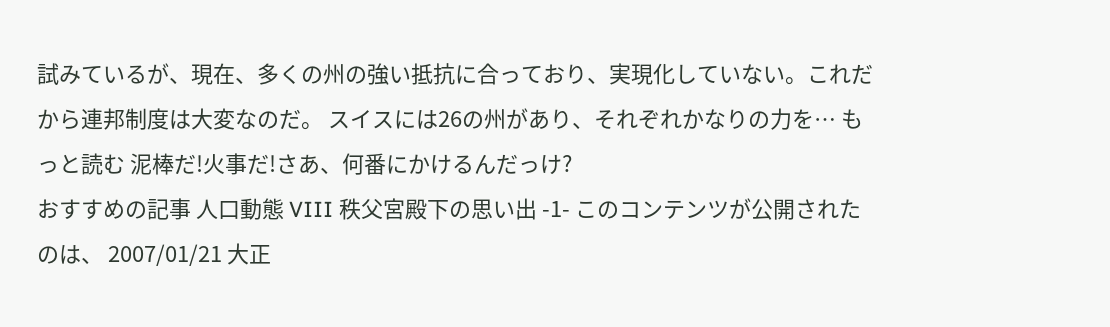試みているが、現在、多くの州の強い抵抗に合っており、実現化していない。これだから連邦制度は大変なのだ。 スイスには26の州があり、それぞれかなりの力を… もっと読む 泥棒だ!火事だ!さあ、何番にかけるんだっけ?
おすすめの記事 人口動態 VIII 秩父宮殿下の思い出 -1- このコンテンツが公開されたのは、 2007/01/21 大正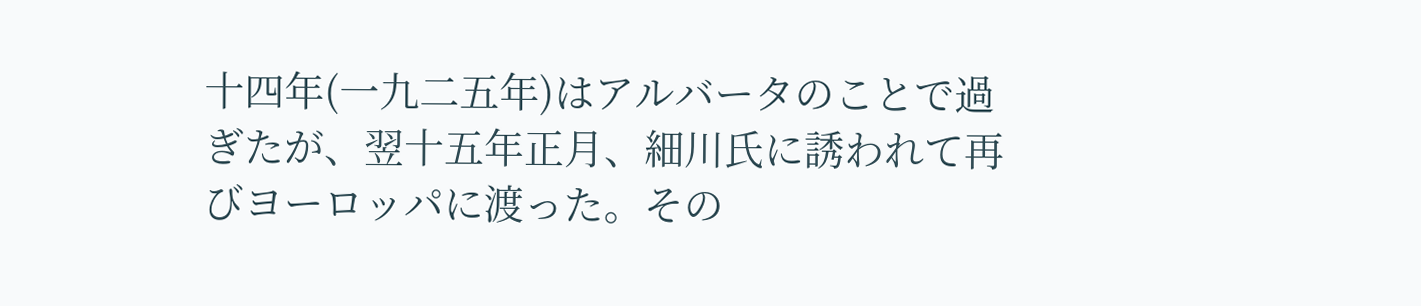十四年(一九二五年)はアルバータのことで過ぎたが、翌十五年正月、細川氏に誘われて再びヨーロッパに渡った。その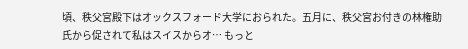頃、秩父宮殿下はオックスフォード大学におられた。五月に、秩父宮お付きの林権助氏から促されて私はスイスからオ… もっと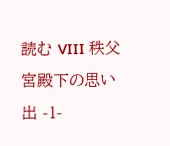読む VIII 秩父宮殿下の思い出 -1-